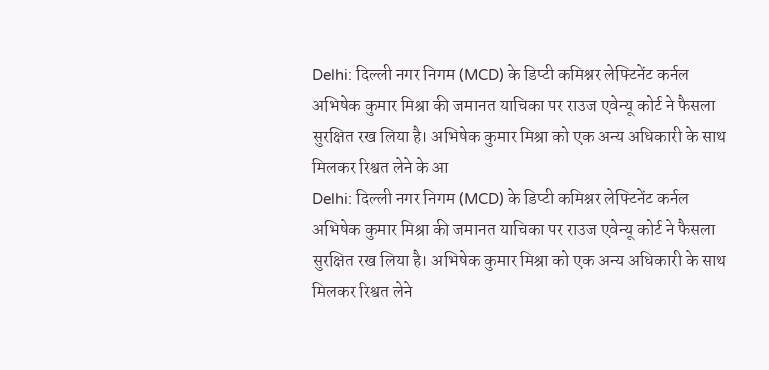Delhi: दिल्ली नगर निगम (MCD) के डिप्टी कमिश्नर लेफ्टिनेंट कर्नल अभिषेक कुमार मिश्रा की जमानत याचिका पर राउज एवेन्यू कोर्ट ने फैसला सुरक्षित रख लिया है। अभिषेक कुमार मिश्रा को एक अन्य अधिकारी के साथ मिलकर रिश्वत लेने के आ
Delhi: दिल्ली नगर निगम (MCD) के डिप्टी कमिश्नर लेफ्टिनेंट कर्नल अभिषेक कुमार मिश्रा की जमानत याचिका पर राउज एवेन्यू कोर्ट ने फैसला सुरक्षित रख लिया है। अभिषेक कुमार मिश्रा को एक अन्य अधिकारी के साथ मिलकर रिश्वत लेने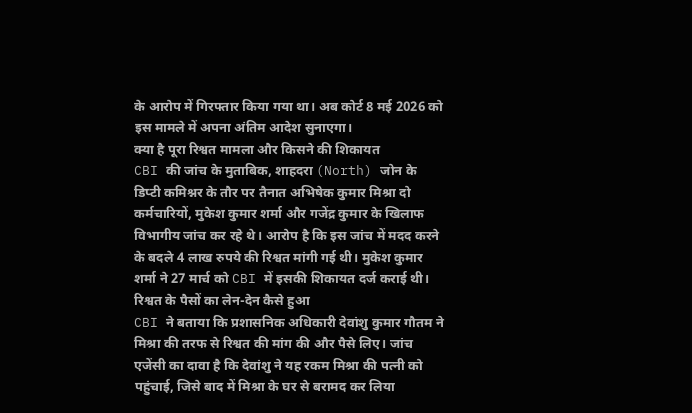के आरोप में गिरफ्तार किया गया था। अब कोर्ट 8 मई 2026 को इस मामले में अपना अंतिम आदेश सुनाएगा।
क्या है पूरा रिश्वत मामला और किसने की शिकायत
CBI की जांच के मुताबिक, शाहदरा (North) जोन के डिप्टी कमिश्नर के तौर पर तैनात अभिषेक कुमार मिश्रा दो कर्मचारियों, मुकेश कुमार शर्मा और गजेंद्र कुमार के खिलाफ विभागीय जांच कर रहे थे। आरोप है कि इस जांच में मदद करने के बदले 4 लाख रुपये की रिश्वत मांगी गई थी। मुकेश कुमार शर्मा ने 27 मार्च को CBI में इसकी शिकायत दर्ज कराई थी।
रिश्वत के पैसों का लेन-देन कैसे हुआ
CBI ने बताया कि प्रशासनिक अधिकारी देवांशु कुमार गौतम ने मिश्रा की तरफ से रिश्वत की मांग की और पैसे लिए। जांच एजेंसी का दावा है कि देवांशु ने यह रकम मिश्रा की पत्नी को पहुंचाई, जिसे बाद में मिश्रा के घर से बरामद कर लिया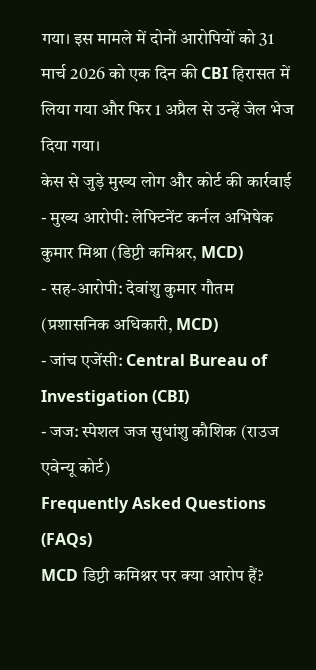गया। इस मामले में दोनों आरोपियों को 31 मार्च 2026 को एक दिन की CBI हिरासत में लिया गया और फिर 1 अप्रैल से उन्हें जेल भेज दिया गया।
केस से जुड़े मुख्य लोग और कोर्ट की कार्रवाई
- मुख्य आरोपी: लेफ्टिनेंट कर्नल अभिषेक कुमार मिश्रा (डिप्टी कमिश्नर, MCD)
- सह-आरोपी: देवांशु कुमार गौतम (प्रशासनिक अधिकारी, MCD)
- जांच एजेंसी: Central Bureau of Investigation (CBI)
- जज: स्पेशल जज सुधांशु कौशिक (राउज एवेन्यू कोर्ट)
Frequently Asked Questions (FAQs)
MCD डिप्टी कमिश्नर पर क्या आरोप हैं?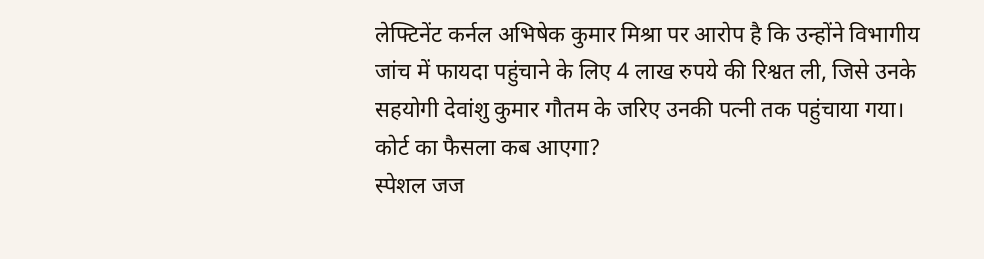लेफ्टिनेंट कर्नल अभिषेक कुमार मिश्रा पर आरोप है कि उन्होंने विभागीय जांच में फायदा पहुंचाने के लिए 4 लाख रुपये की रिश्वत ली, जिसे उनके सहयोगी देवांशु कुमार गौतम के जरिए उनकी पत्नी तक पहुंचाया गया।
कोर्ट का फैसला कब आएगा?
स्पेशल जज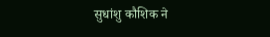सुधांशु कौशिक ने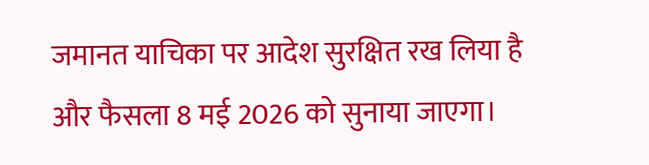जमानत याचिका पर आदेश सुरक्षित रख लिया है और फैसला 8 मई 2026 को सुनाया जाएगा।